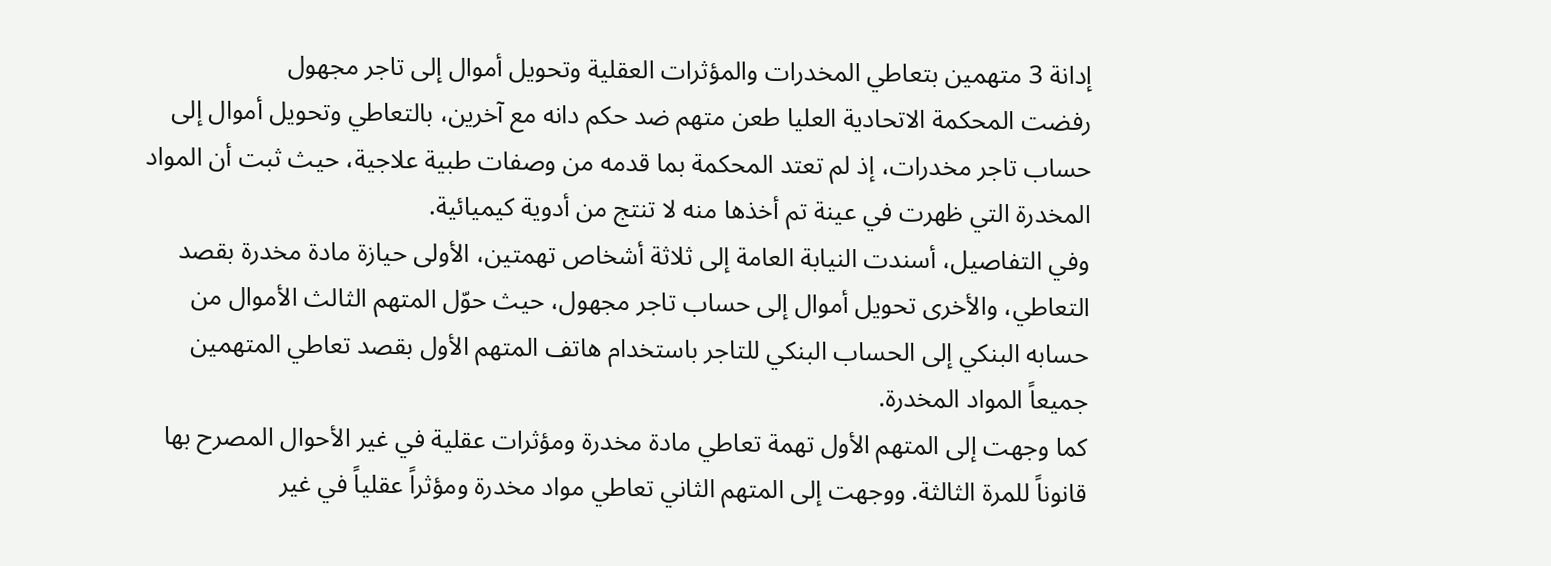إدانة 3 متهمين بتعاطي المخدرات والمؤثرات العقلية وتحويل أموال إلى تاجر مجهول
رفضت المحكمة الاتحادية العليا طعن متهم ضد حكم دانه مع آخرين، بالتعاطي وتحويل أموال إلى حساب تاجر مخدرات، إذ لم تعتد المحكمة بما قدمه من وصفات طبية علاجية، حيث ثبت أن المواد المخدرة التي ظهرت في عينة تم أخذها منه لا تنتج من أدوية كيميائية.
وفي التفاصيل، أسندت النيابة العامة إلى ثلاثة أشخاص تهمتين، الأولى حيازة مادة مخدرة بقصد التعاطي، والأخرى تحويل أموال إلى حساب تاجر مجهول، حيث حوّل المتهم الثالث الأموال من حسابه البنكي إلى الحساب البنكي للتاجر باستخدام هاتف المتهم الأول بقصد تعاطي المتهمين جميعاً المواد المخدرة.
كما وجهت إلى المتهم الأول تهمة تعاطي مادة مخدرة ومؤثرات عقلية في غير الأحوال المصرح بها قانوناً للمرة الثالثة. ووجهت إلى المتهم الثاني تعاطي مواد مخدرة ومؤثراً عقلياً في غير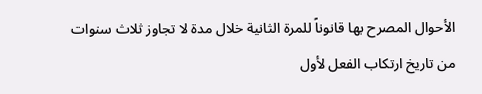الأحوال المصرح بها قانوناً للمرة الثانية خلال مدة لا تجاوز ثلاث سنوات من تاريخ ارتكاب الفعل لأول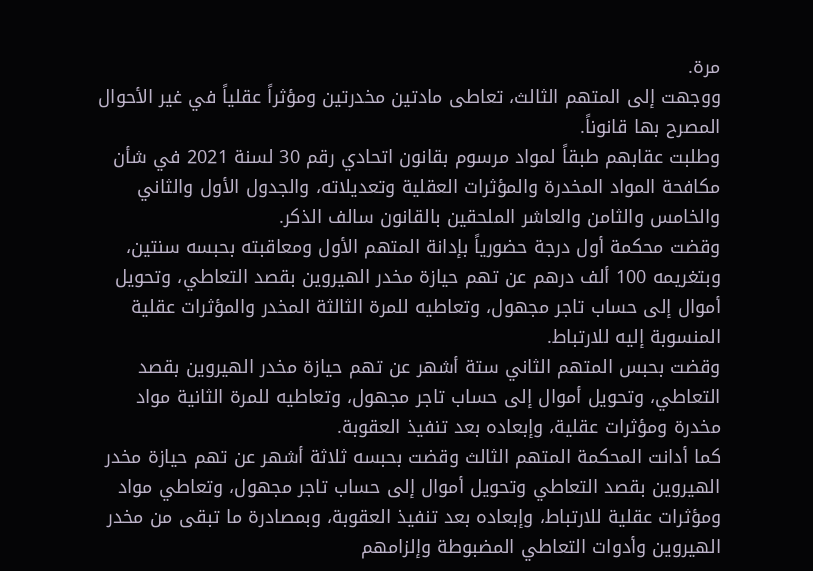مرة.
ووجهت إلى المتهم الثالث، تعاطى مادتين مخدرتين ومؤثراً عقلياً في غير الأحوال المصرح بها قانوناً.
وطلبت عقابهم طبقاً لمواد مرسوم بقانون اتحادي رقم 30 لسنة 2021 في شأن مكافحة المواد المخدرة والمؤثرات العقلية وتعديلاته، والجدول الأول والثاني والخامس والثامن والعاشر الملحقين بالقانون سالف الذكر.
وقضت محكمة أول درجة حضورياً بإدانة المتهم الأول ومعاقبته بحبسه سنتين، وبتغريمه 100 ألف درهم عن تهم حيازة مخدر الهيروين بقصد التعاطي، وتحويل أموال إلى حساب تاجر مجهول، وتعاطيه للمرة الثالثة المخدر والمؤثرات عقلية المنسوبة إليه للارتباط.
وقضت بحبس المتهم الثاني ستة أشهر عن تهم حيازة مخدر الهيروين بقصد التعاطي، وتحويل أموال إلى حساب تاجر مجهول، وتعاطيه للمرة الثانية مواد مخدرة ومؤثرات عقلية، وإبعاده بعد تنفيذ العقوبة.
كما أدانت المحكمة المتهم الثالث وقضت بحبسه ثلاثة أشهر عن تهم حيازة مخدر الهيروين بقصد التعاطي وتحويل أموال إلى حساب تاجر مجهول، وتعاطي مواد ومؤثرات عقلية للارتباط، وإبعاده بعد تنفيذ العقوبة، وبمصادرة ما تبقى من مخدر الهيروين وأدوات التعاطي المضبوطة وإلزامهم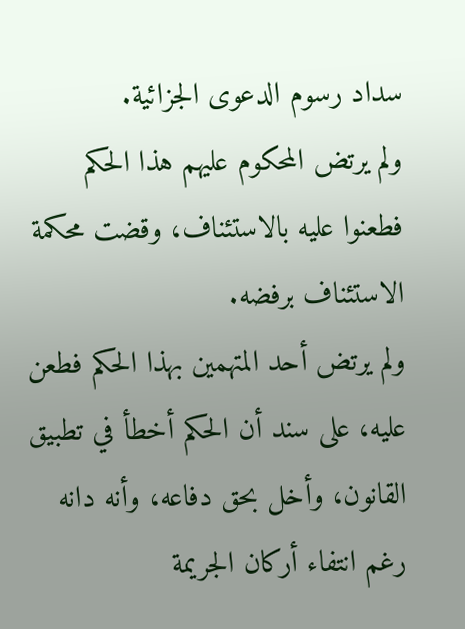سداد رسوم الدعوى الجزائية.
ولم يرتض المحكوم عليهم هذا الحكم فطعنوا عليه بالاستئناف، وقضت محكمة الاستئناف برفضه.
ولم يرتض أحد المتهمين بهذا الحكم فطعن عليه، على سند أن الحكم أخطأ في تطبيق القانون، وأخل بحق دفاعه، وأنه دانه رغم انتفاء أركان الجريمة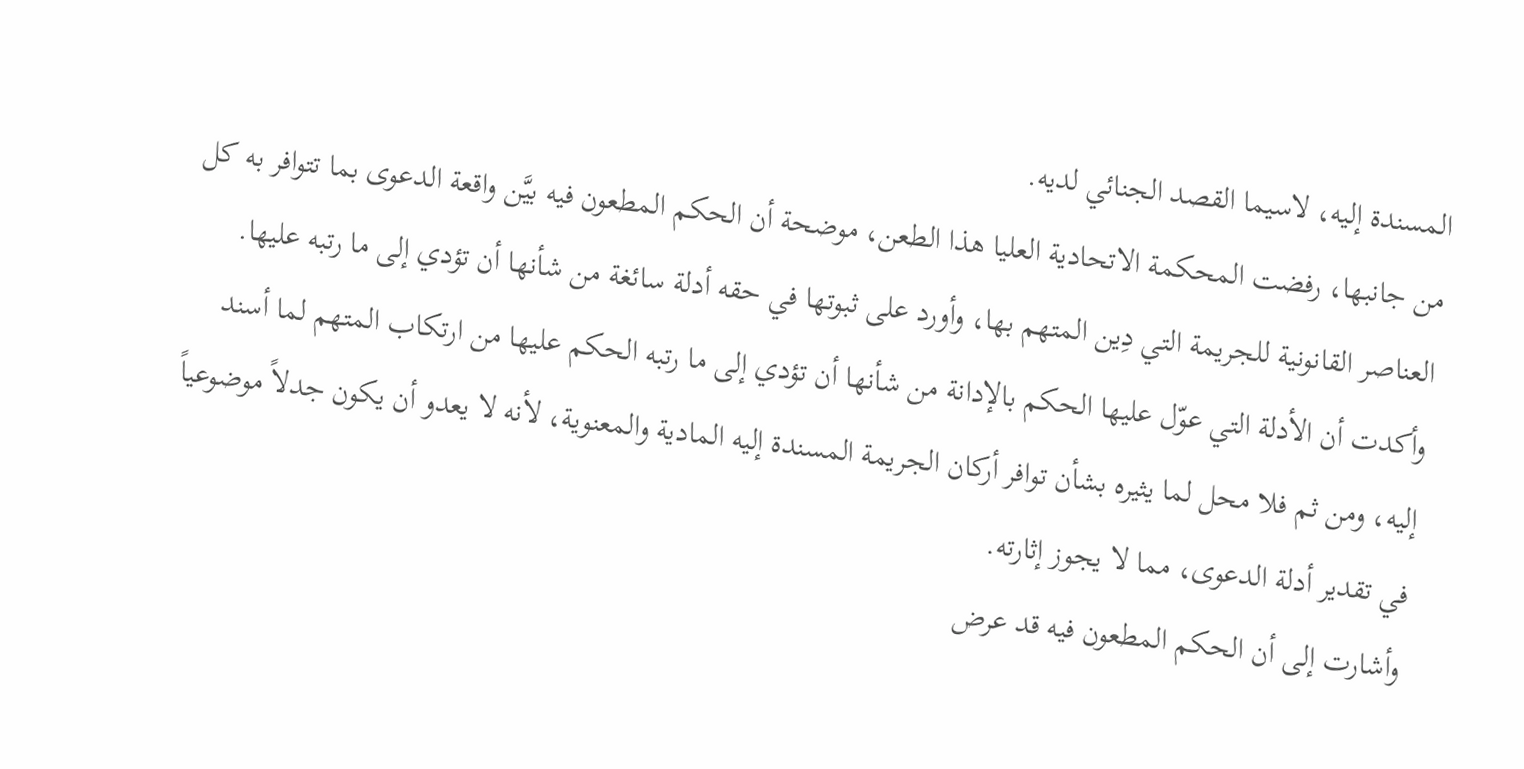المسندة إليه، لاسيما القصد الجنائي لديه.
من جانبها، رفضت المحكمة الاتحادية العليا هذا الطعن، موضحة أن الحكم المطعون فيه بيَّن واقعة الدعوى بما تتوافر به كل العناصر القانونية للجريمة التي دِين المتهم بها، وأورد على ثبوتها في حقه أدلة سائغة من شأنها أن تؤدي إلى ما رتبه عليها.
وأكدت أن الأدلة التي عوّل عليها الحكم بالإدانة من شأنها أن تؤدي إلى ما رتبه الحكم عليها من ارتكاب المتهم لما أسند إليه، ومن ثم فلا محل لما يثيره بشأن توافر أركان الجريمة المسندة إليه المادية والمعنوية، لأنه لا يعدو أن يكون جدلاً موضوعياً في تقدير أدلة الدعوى، مما لا يجوز إثارته.
وأشارت إلى أن الحكم المطعون فيه قد عرض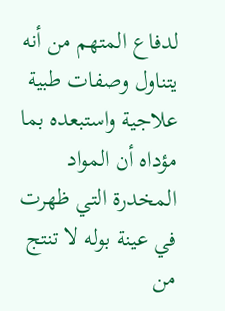لدفاع المتهم من أنه يتناول وصفات طبية علاجية واستبعده بما مؤداه أن المواد المخدرة التي ظهرت في عينة بوله لا تنتج من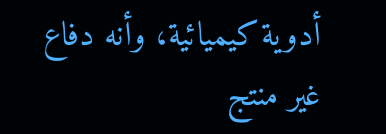أدوية كيميائية، وأنه دفاع غير منتج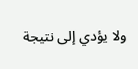ولا يؤدي إلى نتيجة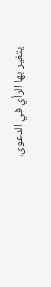يتغير بها الرأي في الدعوى.